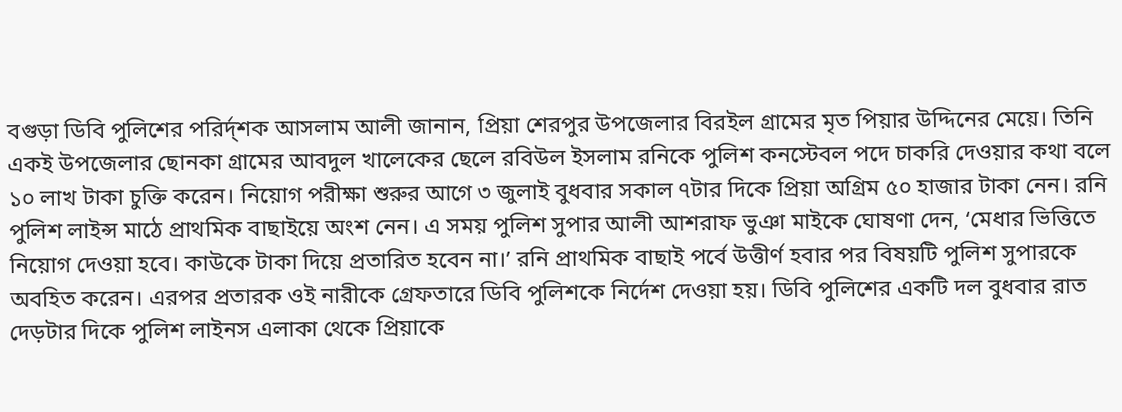বগুড়া ডিবি পুলিশের পরির্দ্শক আসলাম আলী জানান, প্রিয়া শেরপুর উপজেলার বিরইল গ্রামের মৃত পিয়ার উদ্দিনের মেয়ে। তিনি একই উপজেলার ছোনকা গ্রামের আবদুল খালেকের ছেলে রবিউল ইসলাম রনিকে পুলিশ কনস্টেবল পদে চাকরি দেওয়ার কথা বলে ১০ লাখ টাকা চুক্তি করেন। নিয়োগ পরীক্ষা শুরুর আগে ৩ জুলাই বুধবার সকাল ৭টার দিকে প্রিয়া অগ্রিম ৫০ হাজার টাকা নেন। রনি পুলিশ লাইন্স মাঠে প্রাথমিক বাছাইয়ে অংশ নেন। এ সময় পুলিশ সুপার আলী আশরাফ ভুঞা মাইকে ঘোষণা দেন, ‘মেধার ভিত্তিতে নিয়োগ দেওয়া হবে। কাউকে টাকা দিয়ে প্রতারিত হবেন না।’ রনি প্রাথমিক বাছাই পর্বে উত্তীর্ণ হবার পর বিষয়টি পুলিশ সুপারকে অবহিত করেন। এরপর প্রতারক ওই নারীকে গ্রেফতারে ডিবি পুলিশকে নির্দেশ দেওয়া হয়। ডিবি পুলিশের একটি দল বুধবার রাত দেড়টার দিকে পুলিশ লাইনস এলাকা থেকে প্রিয়াকে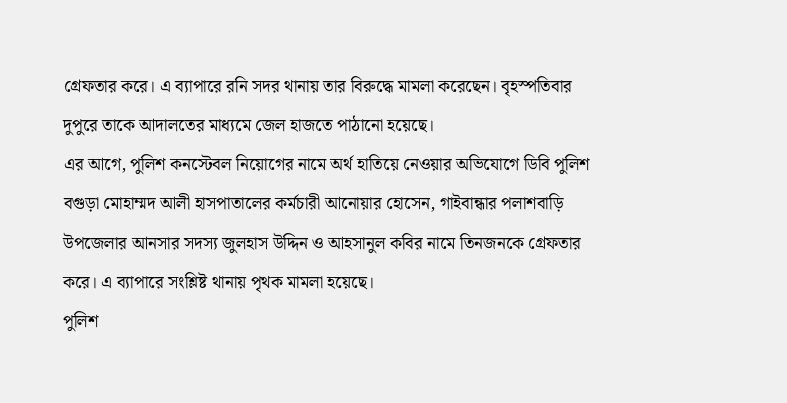গ্রেফতার করে। এ ব্যাপারে রনি সদর থানায় তার বিরুদ্ধে মামলা করেছেন। বৃহস্পতিবার দুপুরে তাকে আদালতের মাধ্যমে জেল হাজতে পাঠানো হয়েছে।
এর আগে, পুলিশ কনস্টেবল নিয়োগের নামে অর্থ হাতিয়ে নেওয়ার অভিযোগে ডিবি পুলিশ বগুড়া মোহাম্মদ আলী হাসপাতালের কর্মচারী আনোয়ার হোসেন, গাইবান্ধার পলাশবাড়ি উপজেলার আনসার সদস্য জুলহাস উদ্দিন ও আহসানুল কবির নামে তিনজনকে গ্রেফতার করে। এ ব্যাপারে সংশ্লিষ্ট থানায় পৃথক মামলা হয়েছে।
পুলিশ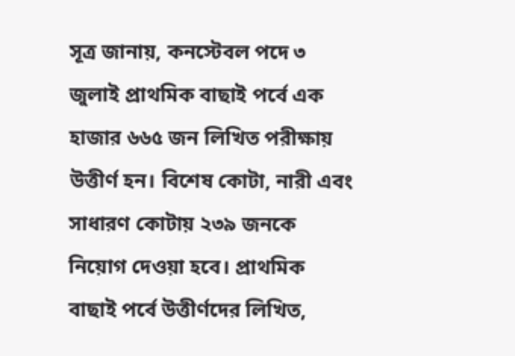সূত্র জানায়, কনস্টেবল পদে ৩ জুলাই প্রাথমিক বাছাই পর্বে এক হাজার ৬৬৫ জন লিখিত পরীক্ষায় উত্তীর্ণ হন। বিশেষ কোটা, নারী এবং সাধারণ কোটায় ২৩৯ জনকে নিয়োগ দেওয়া হবে। প্রাথমিক বাছাই পর্বে উত্তীর্ণদের লিখিত,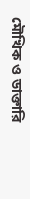মৌখিক ও ডাক্তারি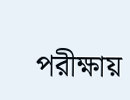পরীক্ষায়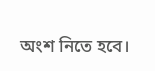অংশ নিতে হবে।